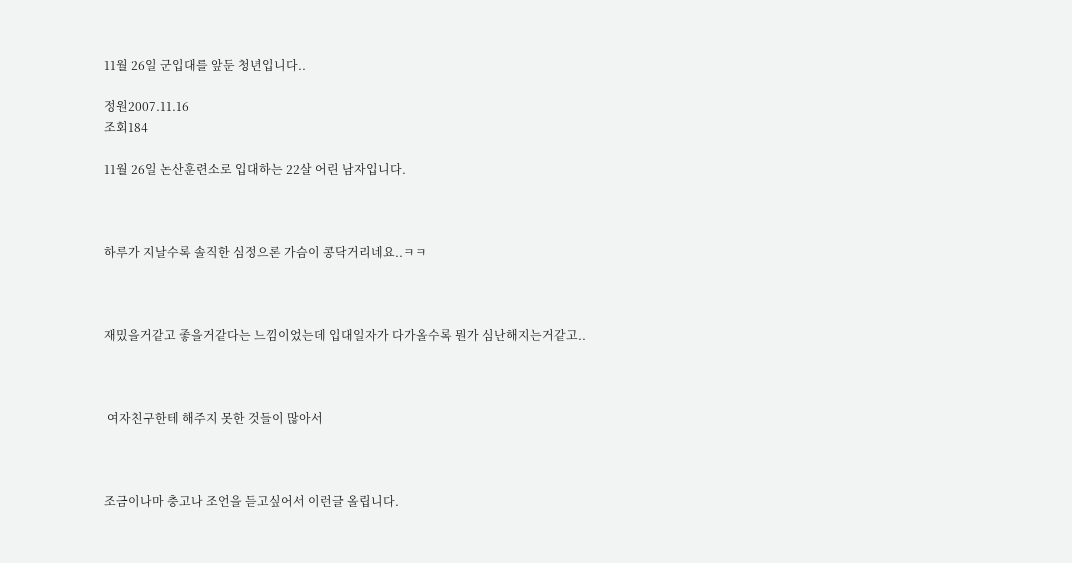11월 26일 군입대를 앞둔 청년입니다..

정원2007.11.16
조회184

11월 26일 논산훈련소로 입대하는 22살 어린 남자입니다.



하루가 지날수록 솔직한 심정으론 가슴이 콩닥거리네요..ㅋㅋ



재밌을거같고 좋을거같다는 느낌이었는데 입대일자가 다가올수록 뭔가 심난해지는거같고..



 여자친구한테 해주지 못한 것들이 많아서



조금이나마 충고나 조언을 듣고싶어서 이런글 올립니다.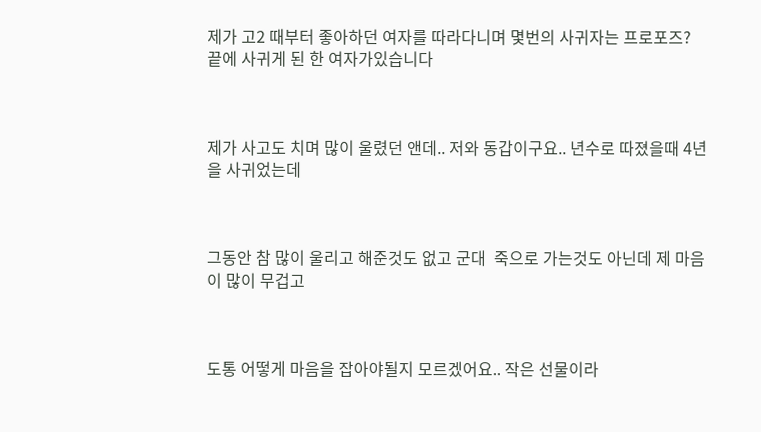제가 고2 때부터 좋아하던 여자를 따라다니며 몇번의 사귀자는 프로포즈? 끝에 사귀게 된 한 여자가있습니다



제가 사고도 치며 많이 울렸던 앤데.. 저와 동갑이구요.. 년수로 따졌을때 4년을 사귀었는데



그동안 참 많이 울리고 해준것도 없고 군대  죽으로 가는것도 아닌데 제 마음이 많이 무겁고



도통 어떻게 마음을 잡아야될지 모르겠어요.. 작은 선물이라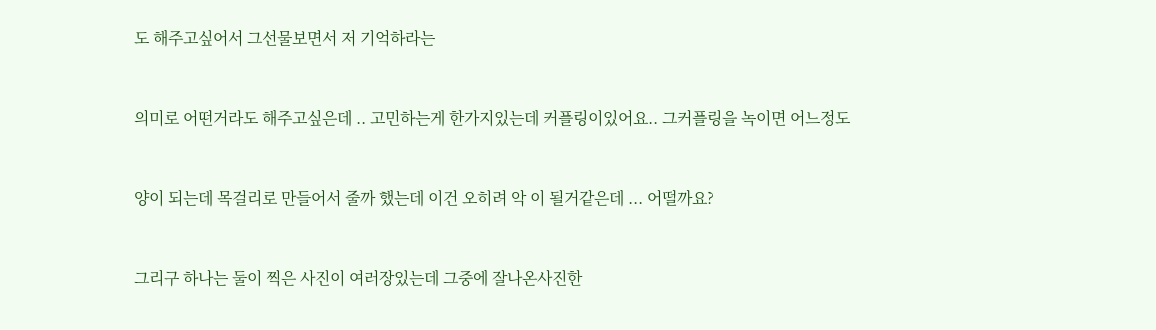도 해주고싶어서 그선물보면서 저 기억하라는



의미로 어떤거라도 해주고싶은데 .. 고민하는게 한가지있는데 커플링이있어요.. 그커플링을 녹이면 어느정도



양이 되는데 목걸리로 만들어서 줄까 했는데 이건 오히려 악 이 될거같은데 ... 어떨까요?



그리구 하나는 둘이 찍은 사진이 여러장있는데 그중에 잘나온사진한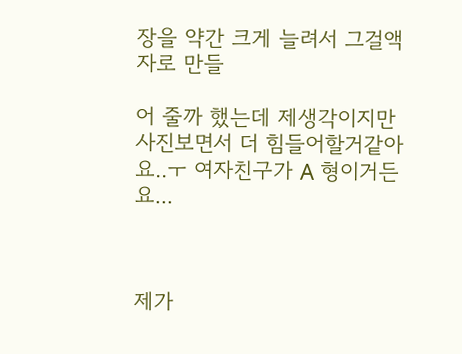장을 약간 크게 늘려서 그걸액자로 만들

어 줄까 했는데 제생각이지만 사진보면서 더 힘들어할거같아요..ㅜ 여자친구가 A 형이거든요...



제가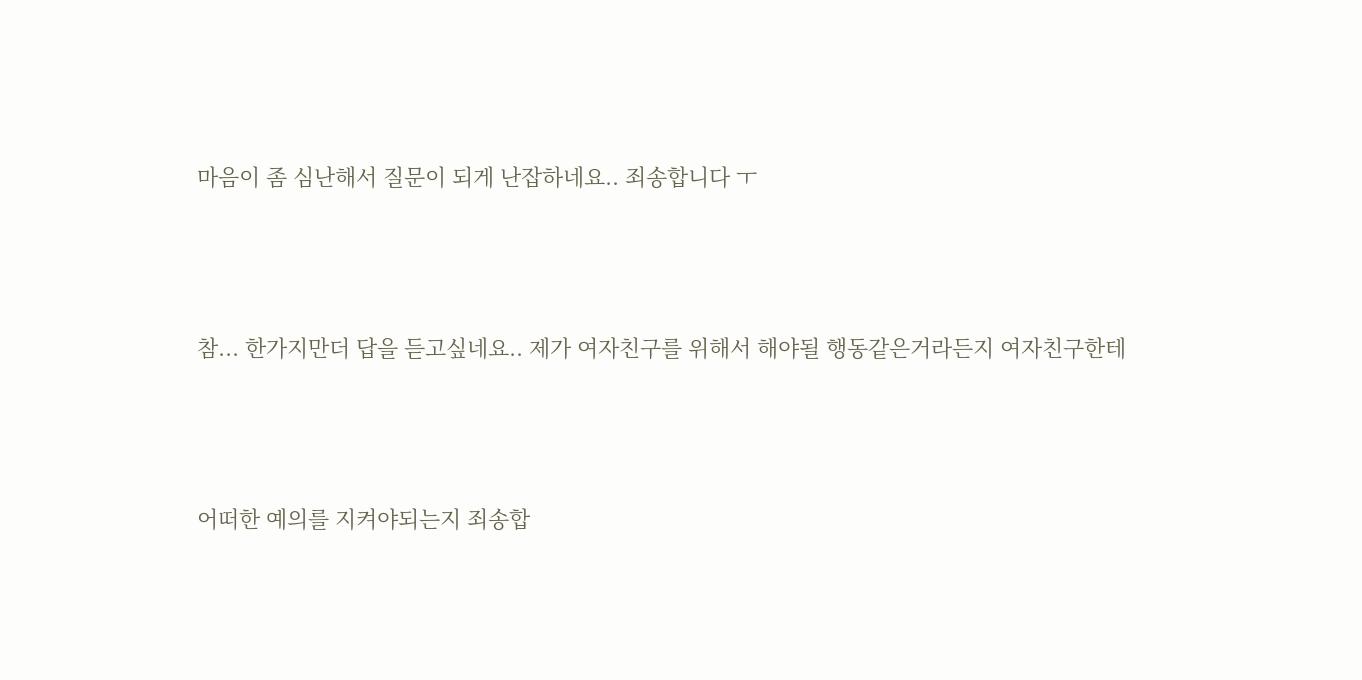마음이 좀 심난해서 질문이 되게 난잡하네요.. 죄송합니다 ㅜ



참... 한가지만더 답을 듣고싶네요.. 제가 여자친구를 위해서 해야될 행동같은거라든지 여자친구한테



어떠한 예의를 지켜야되는지 죄송합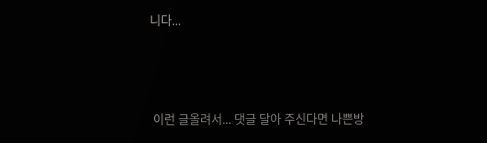니다...



 이런 글올려서... 댓글 달아 주신다면 나쁜방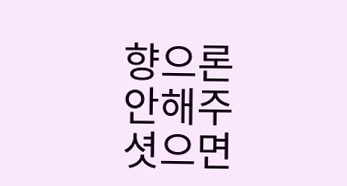향으론  안해주셧으면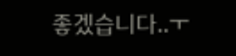좋겠습니다..ㅜ